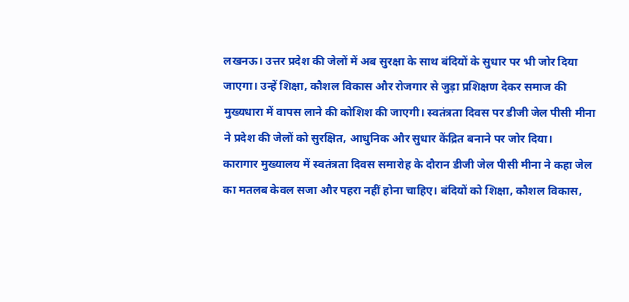लखनऊ। उत्तर प्रदेश की जेलों में अब सुरक्षा के साथ बंदियों के सुधार पर भी जोर दिया जाएगा। उन्हें शिक्षा, कौशल विकास और रोजगार से जुड़ा प्रशिक्षण देकर समाज की मुख्यधारा में वापस लाने की कोशिश की जाएगी। स्वतंत्रता दिवस पर डीजी जेल पीसी मीना ने प्रदेश की जेलों को सुरक्षित, आधुनिक और सुधार केंद्रित बनाने पर जोर दिया।
कारागार मुख्यालय में स्वतंत्रता दिवस समारोह के दौरान डीजी जेल पीसी मीना ने कहा जेल का मतलब केवल सजा और पहरा नहीं होना चाहिए। बंदियों को शिक्षा, कौशल विकास,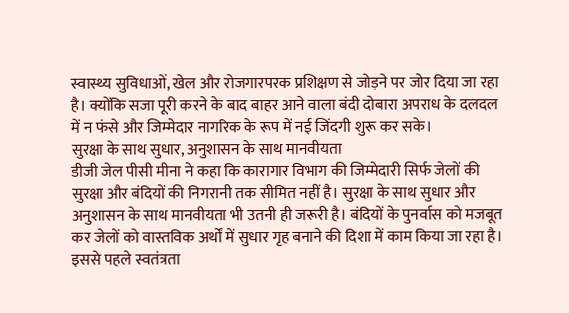स्वास्थ्य सुविधाओं, खेल और रोजगारपरक प्रशिक्षण से जोड़ने पर जोर दिया जा रहा है। क्योंकि सजा पूरी करने के बाद बाहर आने वाला बंदी दोबारा अपराध के दलदल में न फंसे और जिम्मेदार नागरिक के रूप में नई जिंदगी शुरू कर सके।
सुरक्षा के साथ सुधार, अनुशासन के साथ मानवीयता
डीजी जेल पीसी मीना ने कहा कि कारागार विभाग की जिम्मेदारी सिर्फ जेलों की सुरक्षा और बंदियों की निगरानी तक सीमित नहीं है। सुरक्षा के साथ सुधार और अनुशासन के साथ मानवीयता भी उतनी ही जरूरी है। बंदियों के पुनर्वास को मजबूत कर जेलों को वास्तविक अर्थों में सुधार गृह बनाने की दिशा में काम किया जा रहा है। इससे पहले स्वतंत्रता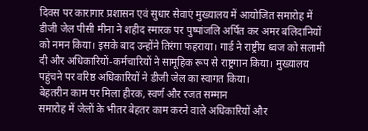दिवस पर कारागार प्रशासन एवं सुधार सेवाएं मुख्यालय में आयोजित समारोह में डीजी जेल पीसी मीना ने शहीद स्मारक पर पुष्पांजलि अर्पित कर अमर बलिदानियों को नमन किया। इसके बाद उन्होंने तिरंगा फहराया। गार्ड ने राष्ट्रीय ध्वज को सलामी दी और अधिकारियों-कर्मचारियों ने सामूहिक रूप से राष्ट्रगान किया। मुख्यालय पहुंचने पर वरिष्ठ अधिकारियों ने डीजी जेल का स्वागत किया।
बेहतरीन काम पर मिला हीरक, स्वर्ण और रजत सम्मान
समारोह में जेलों के भीतर बेहतर काम करने वाले अधिकारियों और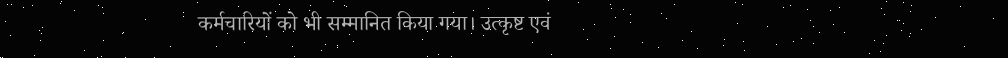कर्मचारियों को भी सम्मानित किया गया। उत्कृष्ट एवं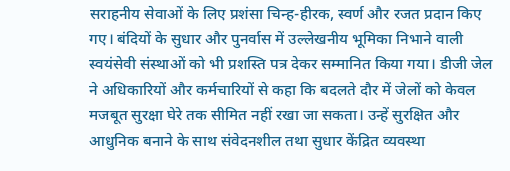सराहनीय सेवाओं के लिए प्रशंसा चिन्ह-हीरक, स्वर्ण और रजत प्रदान किए गए। बंदियों के सुधार और पुनर्वास में उल्लेखनीय भूमिका निभाने वाली स्वयंसेवी संस्थाओं को भी प्रशस्ति पत्र देकर सम्मानित किया गया। डीजी जेल ने अधिकारियों और कर्मचारियों से कहा कि बदलते दौर में जेलों को केवल मजबूत सुरक्षा घेरे तक सीमित नहीं रखा जा सकता। उन्हें सुरक्षित और आधुनिक बनाने के साथ संवेदनशील तथा सुधार केंद्रित व्यवस्था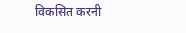विकसित करनी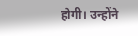होगी। उन्होंने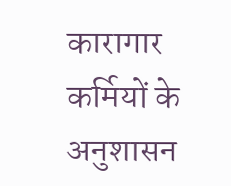कारागार कर्मियों के अनुशासन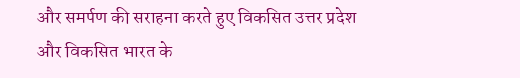और समर्पण की सराहना करते हुए विकसित उत्तर प्रदेश और विकसित भारत के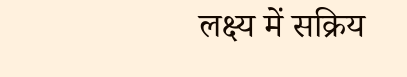लक्ष्य में सक्रिय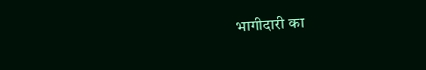भागीदारी का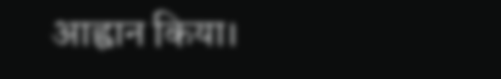आह्वान किया।